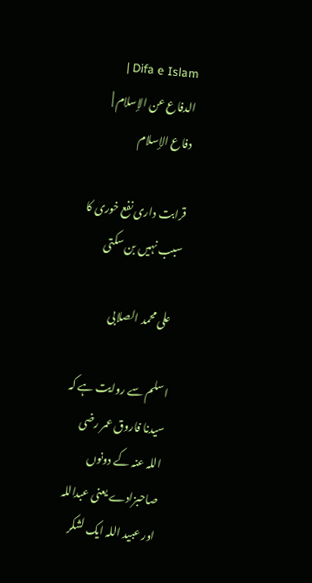Difa e Islam | الدفاع عن الإسلام | دفاع الإسلام

قرابت داری نفع خوری کا سبب نہیں بن سکتی

  علی محمد الصلابی

اسلم سے روایت ہے کہ سیدنا فاروق عمر رضی اللہ عنہ کے دونوں صاحبزادے یعنی عبداللہ اور عبید اللہ ایک لشکر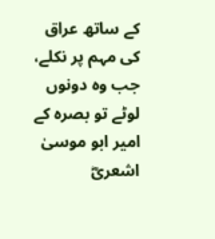کے ساتھ عراق کی مہم پر نکلے، جب وہ دونوں لوٹے تو بصرہ کے امیر ابو موسیٰ اشعریؓ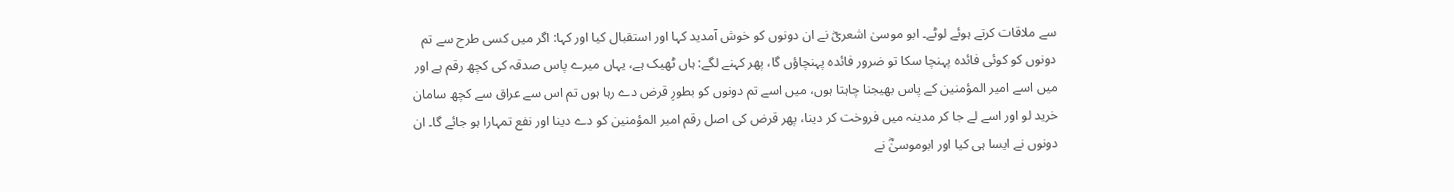سے ملاقات کرتے ہوئے لوٹے۔ ابو موسیٰ اشعریؓ نے ان دونوں کو خوش آمدید کہا اور استقبال کیا اور کہا: اگر میں کسی طرح سے تم دونوں کو کوئی فائدہ پہنچا سکا تو ضرور فائدہ پہنچاؤں گا، پھر کہنے لگے: ہاں ٹھیک ہے، یہاں میرے پاس صدقہ کی کچھ رقم ہے اور میں اسے امیر المؤمنین کے پاس بھیجنا چاہتا ہوں، میں اسے تم دونوں کو بطورِ قرض دے رہا ہوں تم اس سے عراق سے کچھ سامان خرید لو اور اسے لے جا کر مدینہ میں فروخت کر دینا، پھر قرض کی اصل رقم امیر المؤمنین کو دے دینا اور نفع تمہارا ہو جائے گا۔ ان دونوں نے ایسا ہی کیا اور ابوموسیٰؓ نے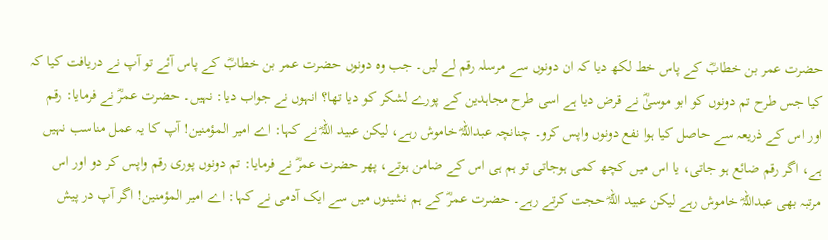حضرت عمر بن خطابؓ کے پاس خط لکھ دیا کہ ان دونوں سے مرسلہ رقم لے لیں۔ جب وہ دونوں حضرت عمر بن خطابؓ کے پاس آئے تو آپ نے دریافت کیا کہ کیا جس طرح تم دونوں کو ابو موسیٰؓ نے قرض دیا ہے اسی طرح مجاہدین کے پورے لشکر کو دیا تھا؟ انہوں نے جواب دیا: نہیں۔ حضرت عمرؓ نے فرمایا: رقم اور اس کے ذریعہ سے حاصل کیا ہوا نفع دونوں واپس کرو۔ چنانچہ عبداللہؓ خاموش رہے، لیکن عبید اللہؓ نے کہا: اے امیر المؤمنین! آپ کا یہ عمل مناسب نہیں ہے، اگر رقم ضائع ہو جاتی، یا اس میں کچھ کمی ہوجاتی تو ہم ہی اس کے ضامن ہوتے، پھر حضرت عمرؓ نے فرمایا: تم دونوں پوری رقم واپس کر دو اور اس مرتبہ بھی عبداللہؓ خاموش رہے لیکن عبید اللہؓ حجت کرتے رہے۔ حضرت عمرؓ کے ہم نشینوں میں سے ایک آدمی نے کہا: اے امیر المؤمنین! اگر آپ در پیش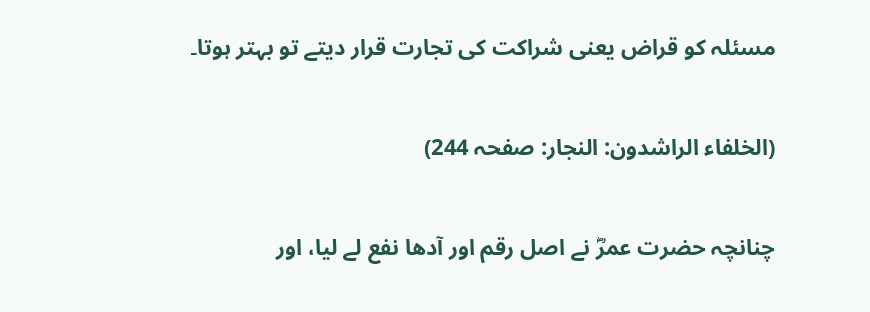مسئلہ کو قراض یعنی شراکت کی تجارت قرار دیتے تو بہتر ہوتا۔

(الخلفاء الراشدون: النجار: صفحہ 244)

چنانچہ حضرت عمرؓ نے اصل رقم اور آدھا نفع لے لیا، اور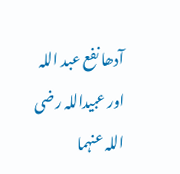آدھا نفع عبد اللہ اور عبیداللہ رضی اللہ عنہما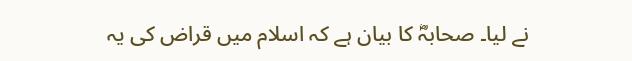نے لیا۔ صحابہؓ کا بیان ہے کہ اسلام میں قراض کی یہ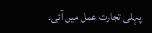پہلی تجارت عمل میں آئی۔